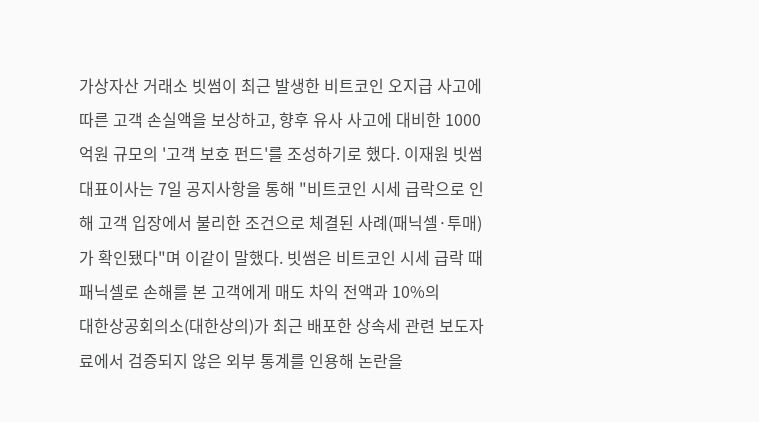가상자산 거래소 빗썸이 최근 발생한 비트코인 오지급 사고에 따른 고객 손실액을 보상하고, 향후 유사 사고에 대비한 1000억원 규모의 '고객 보호 펀드'를 조성하기로 했다. 이재원 빗썸 대표이사는 7일 공지사항을 통해 "비트코인 시세 급락으로 인해 고객 입장에서 불리한 조건으로 체결된 사례(패닉셀·투매)가 확인됐다"며 이같이 말했다. 빗썸은 비트코인 시세 급락 때 패닉셀로 손해를 본 고객에게 매도 차익 전액과 10%의
대한상공회의소(대한상의)가 최근 배포한 상속세 관련 보도자료에서 검증되지 않은 외부 통계를 인용해 논란을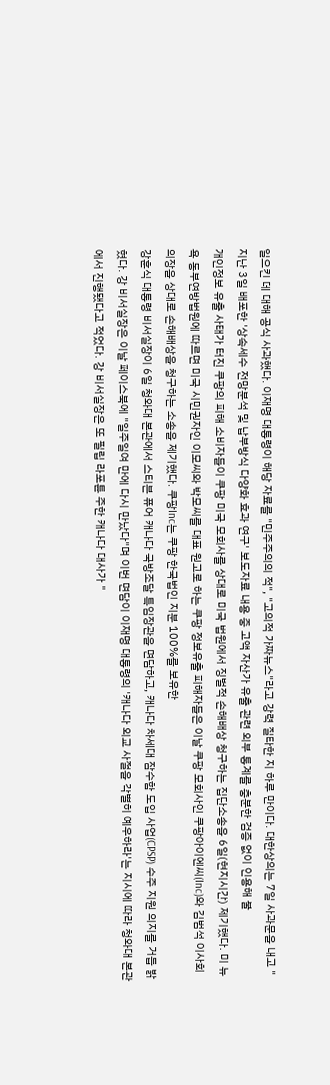일으킨 데 대해 공식 사과했다. 이재명 대통령이 해당 자료를 "민주주의의 적", "고의적 가짜뉴스"라고 강력 질타한 지 하루 만이다. 대한상의는 7일 사과문을 내고 "지난 3일 배포한 '상속세수 전망분석 및 납부방식 다양화 효과 연구' 보도자료 내용 중 고액 자산가 유출 관련 외부 통계를 충분한 검증 없이 인용해 불
개인정보 유출 사태가 터진 쿠팡의 피해 소비자들이 쿠팡 미국 모회사를 상대로 미국 법원에서 징벌적 손해배상 청구하는 집단소송을 6일(현지시간) 제기했다. 미 뉴욕 동부연방법원에 따르면 미국 시민권자인 이모씨와 박모씨를 대표 원고로 하는 쿠팡 정보유출 피해자들은 이날 쿠팡 모회사인 쿠팡아이엔씨(Inc)와 김범석 이사회 의장을 상대로 손해배상을 청구하는 소송을 제기했다. 쿠팡Inc는 쿠팡 한국법인 지분 100%를 보유한
강훈식 대통령 비서실장이 6일 청와대 본관에서 스티븐 퓨어 캐나다 국방조달 특임장관을 면담하고, 캐나다 차세대 잠수함 도입 사업(CPSP) 수주 지원 의지를 거듭 밝혔다. 강 비서실장은 이날 페이스북에 "일주일여 만에 다시 만났다"며 이번 면담이 이재명 대통령의 '캐나다 외교 사절을 각별히 예우하라'는 지시에 따라 청와대 본관에서 진행됐다고 적었다. 강 비서실장은 또 필립 라포튠 주한 캐나다 대사가 "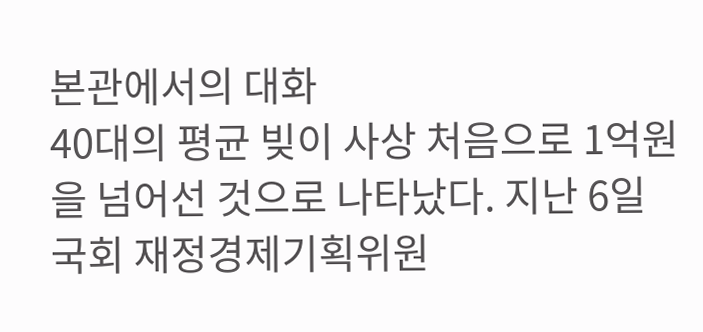본관에서의 대화
40대의 평균 빚이 사상 처음으로 1억원을 넘어선 것으로 나타났다. 지난 6일 국회 재정경제기획위원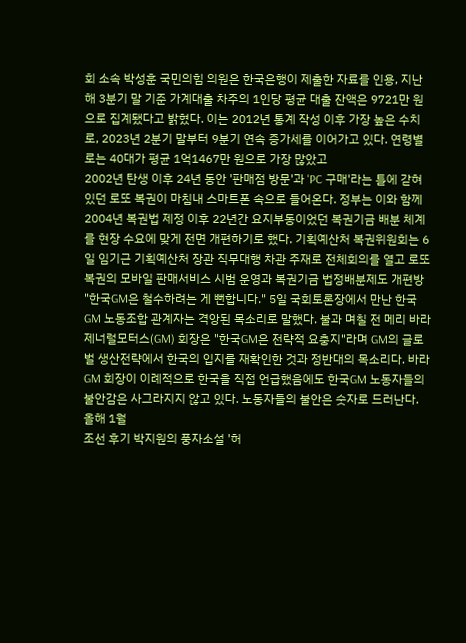회 소속 박성훈 국민의힘 의원은 한국은행이 제출한 자료를 인용, 지난해 3분기 말 기준 가계대출 차주의 1인당 평균 대출 잔액은 9721만 원으로 집계됐다고 밝혔다. 이는 2012년 통계 작성 이후 가장 높은 수치로, 2023년 2분기 말부터 9분기 연속 증가세를 이어가고 있다. 연령별로는 40대가 평균 1억1467만 원으로 가장 많았고
2002년 탄생 이후 24년 동안 '판매점 방문'과 'PC 구매'라는 틀에 갇혀있던 로또 복권이 마침내 스마트폰 속으로 들어온다. 정부는 이와 함께 2004년 복권법 제정 이후 22년간 요지부동이었던 복권기금 배분 체계를 현장 수요에 맞게 전면 개편하기로 했다. 기획예산처 복권위원회는 6일 임기근 기획예산처 장관 직무대행 차관 주재로 전체회의를 열고 로또 복권의 모바일 판매서비스 시범 운영과 복권기금 법정배분제도 개편방
"한국GM은 철수하려는 게 뻔합니다." 5일 국회토론장에서 만난 한국GM 노동조합 관계자는 격앙된 목소리로 말했다. 불과 며칠 전 메리 바라 제너럴모터스(GM) 회장은 "한국GM은 전략적 요충지"라며 GM의 글로벌 생산전략에서 한국의 입지를 재확인한 것과 정반대의 목소리다. 바라 GM 회장이 이례적으로 한국을 직접 언급했음에도 한국GM 노동자들의 불안감은 사그라지지 않고 있다. 노동자들의 불안은 숫자로 드러난다. 올해 1월
조선 후기 박지원의 풍자소설 '허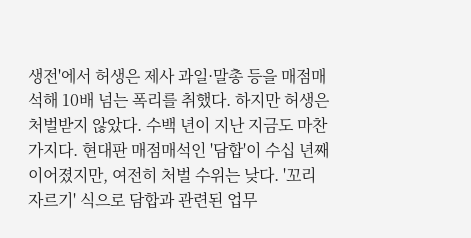생전'에서 허생은 제사 과일·말총 등을 매점매석해 10배 넘는 폭리를 취했다. 하지만 허생은 처벌받지 않았다. 수백 년이 지난 지금도 마찬가지다. 현대판 매점매석인 '담합'이 수십 년째 이어졌지만, 여전히 처벌 수위는 낮다. '꼬리 자르기' 식으로 담합과 관련된 업무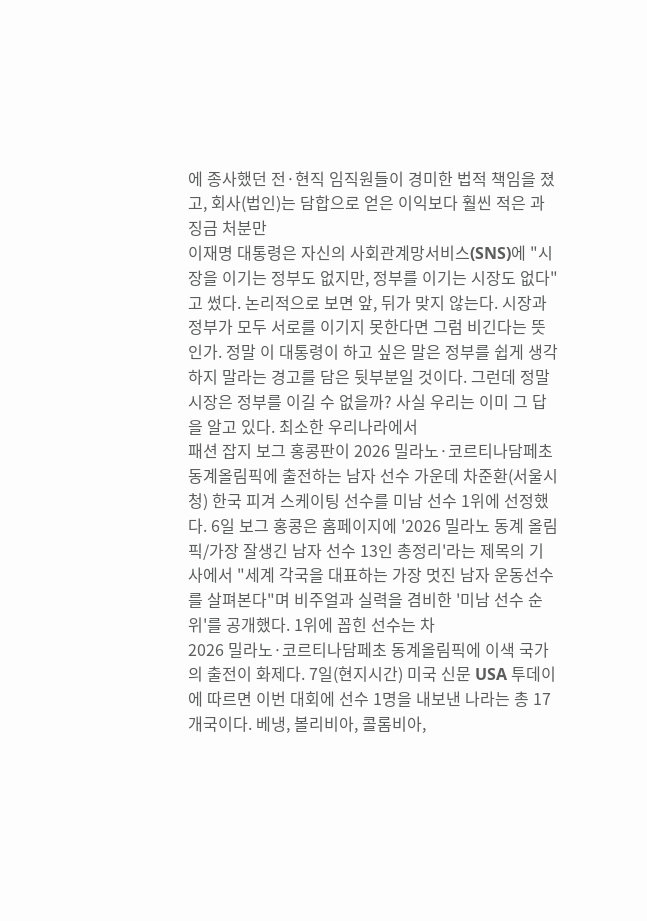에 종사했던 전·현직 임직원들이 경미한 법적 책임을 졌고, 회사(법인)는 담합으로 얻은 이익보다 훨씬 적은 과징금 처분만
이재명 대통령은 자신의 사회관계망서비스(SNS)에 "시장을 이기는 정부도 없지만, 정부를 이기는 시장도 없다"고 썼다. 논리적으로 보면 앞, 뒤가 맞지 않는다. 시장과 정부가 모두 서로를 이기지 못한다면 그럼 비긴다는 뜻인가. 정말 이 대통령이 하고 싶은 말은 정부를 쉽게 생각하지 말라는 경고를 담은 뒷부분일 것이다. 그런데 정말 시장은 정부를 이길 수 없을까? 사실 우리는 이미 그 답을 알고 있다. 최소한 우리나라에서
패션 잡지 보그 홍콩판이 2026 밀라노·코르티나담페초 동계올림픽에 출전하는 남자 선수 가운데 차준환(서울시청) 한국 피겨 스케이팅 선수를 미남 선수 1위에 선정했다. 6일 보그 홍콩은 홈페이지에 '2026 밀라노 동계 올림픽/가장 잘생긴 남자 선수 13인 총정리'라는 제목의 기사에서 "세계 각국을 대표하는 가장 멋진 남자 운동선수를 살펴본다"며 비주얼과 실력을 겸비한 '미남 선수 순위'를 공개했다. 1위에 꼽힌 선수는 차
2026 밀라노·코르티나담페초 동계올림픽에 이색 국가의 출전이 화제다. 7일(현지시간) 미국 신문 USA 투데이에 따르면 이번 대회에 선수 1명을 내보낸 나라는 총 17개국이다. 베냉, 볼리비아, 콜롬비아,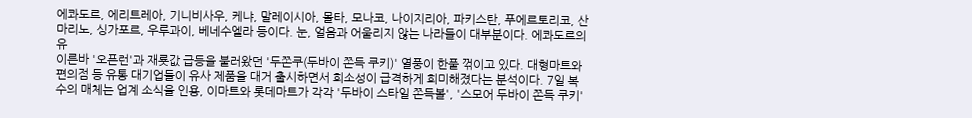에콰도르, 에리트레아, 기니비사우, 케냐, 말레이시아, 몰타, 모나코, 나이지리아, 파키스탄, 푸에르토리코, 산마리노, 싱가포르, 우루과이, 베네수엘라 등이다. 눈, 얼음과 어울리지 않는 나라들이 대부분이다. 에콰도르의 유
이른바 '오픈런'과 재룟값 급등을 불러왔던 '두쫀쿠(두바이 쫀득 쿠키)' 열풍이 한풀 꺾이고 있다. 대형마트와 편의점 등 유통 대기업들이 유사 제품을 대거 출시하면서 희소성이 급격하게 희미해졌다는 분석이다. 7일 복수의 매체는 업계 소식을 인용, 이마트와 롯데마트가 각각 '두바이 스타일 쫀득볼', '스모어 두바이 쫀득 쿠키'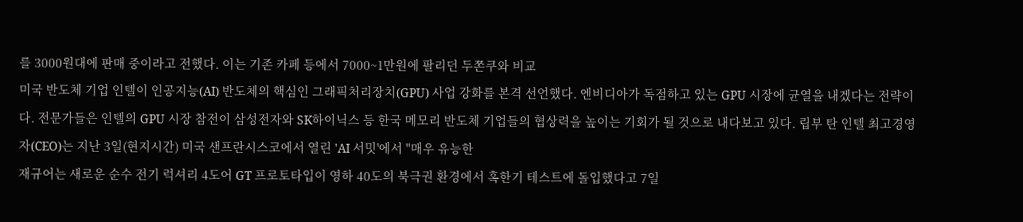를 3000원대에 판매 중이라고 전했다. 이는 기존 카페 등에서 7000~1만원에 팔리던 두쫀쿠와 비교
미국 반도체 기업 인텔이 인공지능(AI) 반도체의 핵심인 그래픽처리장치(GPU) 사업 강화를 본격 선언했다. 엔비디아가 독점하고 있는 GPU 시장에 균열을 내겠다는 전략이다. 전문가들은 인텔의 GPU 시장 참전이 삼성전자와 SK하이닉스 등 한국 메모리 반도체 기업들의 협상력을 높이는 기회가 될 것으로 내다보고 있다. 립부 탄 인텔 최고경영자(CEO)는 지난 3일(현지시간) 미국 샌프란시스코에서 열린 'AI 서밋'에서 "매우 유능한
재규어는 새로운 순수 전기 럭셔리 4도어 GT 프로토타입이 영하 40도의 북극권 환경에서 혹한기 테스트에 돌입했다고 7일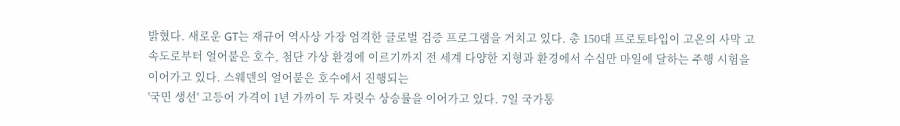밝혔다. 새로운 GT는 재규어 역사상 가장 엄격한 글로벌 검증 프로그램을 거치고 있다. 총 150대 프로토타입이 고온의 사막 고속도로부터 얼어붙은 호수, 첨단 가상 환경에 이르기까지 전 세계 다양한 지형과 환경에서 수십만 마일에 달하는 주행 시험을 이어가고 있다. 스웨덴의 얼어붙은 호수에서 진행되는
'국민 생선' 고등어 가격이 1년 가까이 두 자릿수 상승률을 이어가고 있다. 7일 국가통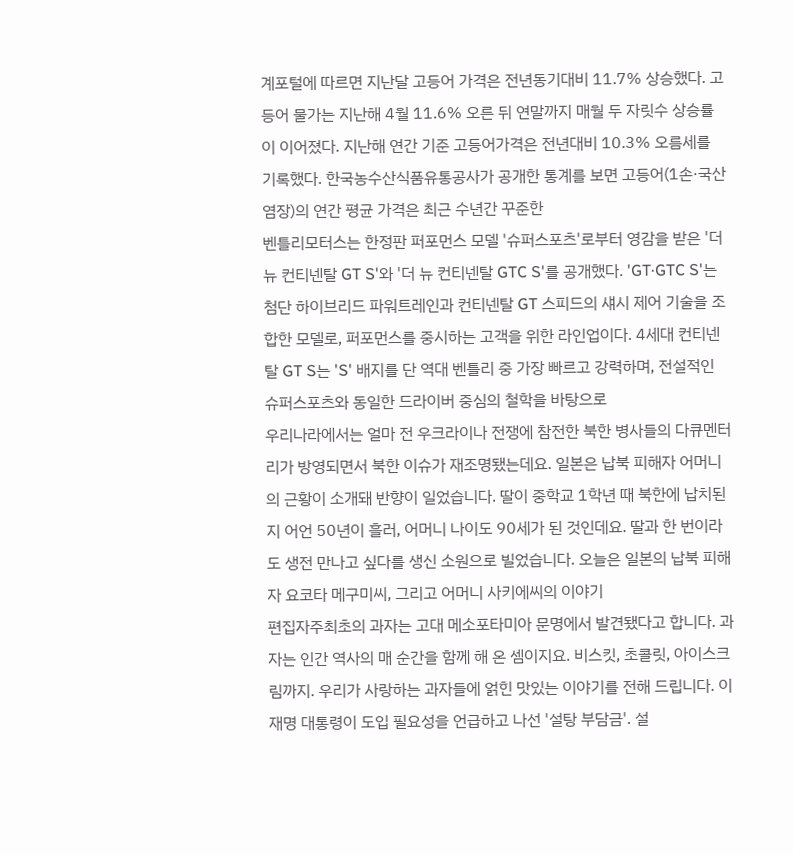계포털에 따르면 지난달 고등어 가격은 전년동기대비 11.7% 상승했다. 고등어 물가는 지난해 4월 11.6% 오른 뒤 연말까지 매월 두 자릿수 상승률이 이어졌다. 지난해 연간 기준 고등어가격은 전년대비 10.3% 오름세를 기록했다. 한국농수산식품유통공사가 공개한 통계를 보면 고등어(1손·국산 염장)의 연간 평균 가격은 최근 수년간 꾸준한
벤틀리모터스는 한정판 퍼포먼스 모델 '슈퍼스포츠'로부터 영감을 받은 '더 뉴 컨티넨탈 GT S'와 '더 뉴 컨티넨탈 GTC S'를 공개했다. 'GT·GTC S'는 첨단 하이브리드 파워트레인과 컨티넨탈 GT 스피드의 섀시 제어 기술을 조합한 모델로, 퍼포먼스를 중시하는 고객을 위한 라인업이다. 4세대 컨티넨탈 GT S는 'S' 배지를 단 역대 벤틀리 중 가장 빠르고 강력하며, 전설적인 슈퍼스포츠와 동일한 드라이버 중심의 철학을 바탕으로
우리나라에서는 얼마 전 우크라이나 전쟁에 참전한 북한 병사들의 다큐멘터리가 방영되면서 북한 이슈가 재조명됐는데요. 일본은 납북 피해자 어머니의 근황이 소개돼 반향이 일었습니다. 딸이 중학교 1학년 때 북한에 납치된 지 어언 50년이 흘러, 어머니 나이도 90세가 된 것인데요. 딸과 한 번이라도 생전 만나고 싶다를 생신 소원으로 빌었습니다. 오늘은 일본의 납북 피해자 요코타 메구미씨, 그리고 어머니 사키에씨의 이야기
편집자주최초의 과자는 고대 메소포타미아 문명에서 발견됐다고 합니다. 과자는 인간 역사의 매 순간을 함께 해 온 셈이지요. 비스킷, 초콜릿, 아이스크림까지. 우리가 사랑하는 과자들에 얽힌 맛있는 이야기를 전해 드립니다. 이재명 대통령이 도입 필요성을 언급하고 나선 '설탕 부담금'. 설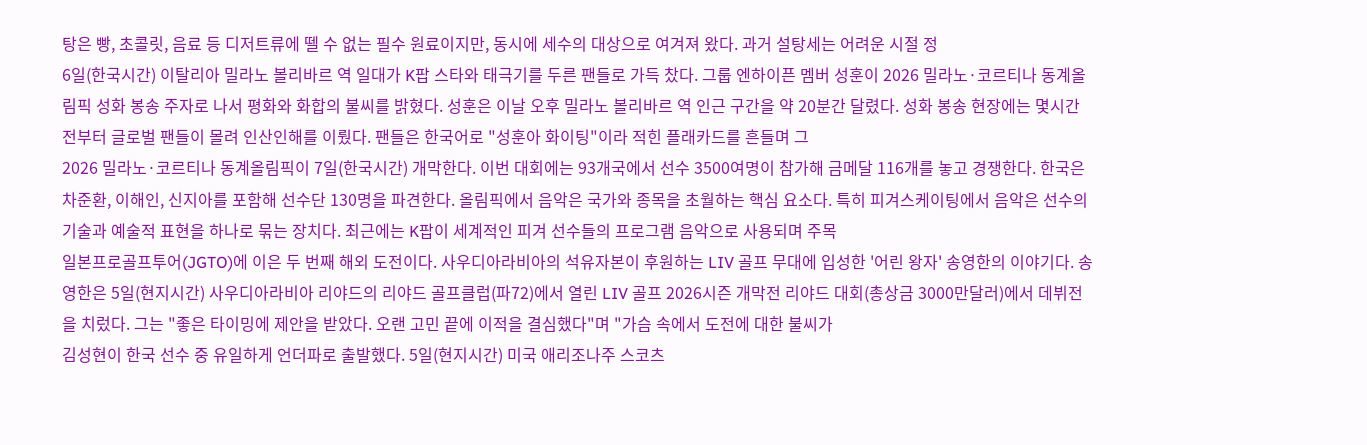탕은 빵, 초콜릿, 음료 등 디저트류에 뗄 수 없는 필수 원료이지만, 동시에 세수의 대상으로 여겨져 왔다. 과거 설탕세는 어려운 시절 정
6일(한국시간) 이탈리아 밀라노 볼리바르 역 일대가 K팝 스타와 태극기를 두른 팬들로 가득 찼다. 그룹 엔하이픈 멤버 성훈이 2026 밀라노·코르티나 동계올림픽 성화 봉송 주자로 나서 평화와 화합의 불씨를 밝혔다. 성훈은 이날 오후 밀라노 볼리바르 역 인근 구간을 약 20분간 달렸다. 성화 봉송 현장에는 몇시간 전부터 글로벌 팬들이 몰려 인산인해를 이뤘다. 팬들은 한국어로 "성훈아 화이팅"이라 적힌 플래카드를 흔들며 그
2026 밀라노·코르티나 동계올림픽이 7일(한국시간) 개막한다. 이번 대회에는 93개국에서 선수 3500여명이 참가해 금메달 116개를 놓고 경쟁한다. 한국은 차준환, 이해인, 신지아를 포함해 선수단 130명을 파견한다. 올림픽에서 음악은 국가와 종목을 초월하는 핵심 요소다. 특히 피겨스케이팅에서 음악은 선수의 기술과 예술적 표현을 하나로 묶는 장치다. 최근에는 K팝이 세계적인 피겨 선수들의 프로그램 음악으로 사용되며 주목
일본프로골프투어(JGTO)에 이은 두 번째 해외 도전이다. 사우디아라비아의 석유자본이 후원하는 LIV 골프 무대에 입성한 '어린 왕자' 송영한의 이야기다. 송영한은 5일(현지시간) 사우디아라비아 리야드의 리야드 골프클럽(파72)에서 열린 LIV 골프 2026시즌 개막전 리야드 대회(총상금 3000만달러)에서 데뷔전을 치렀다. 그는 "좋은 타이밍에 제안을 받았다. 오랜 고민 끝에 이적을 결심했다"며 "가슴 속에서 도전에 대한 불씨가
김성현이 한국 선수 중 유일하게 언더파로 출발했다. 5일(현지시간) 미국 애리조나주 스코츠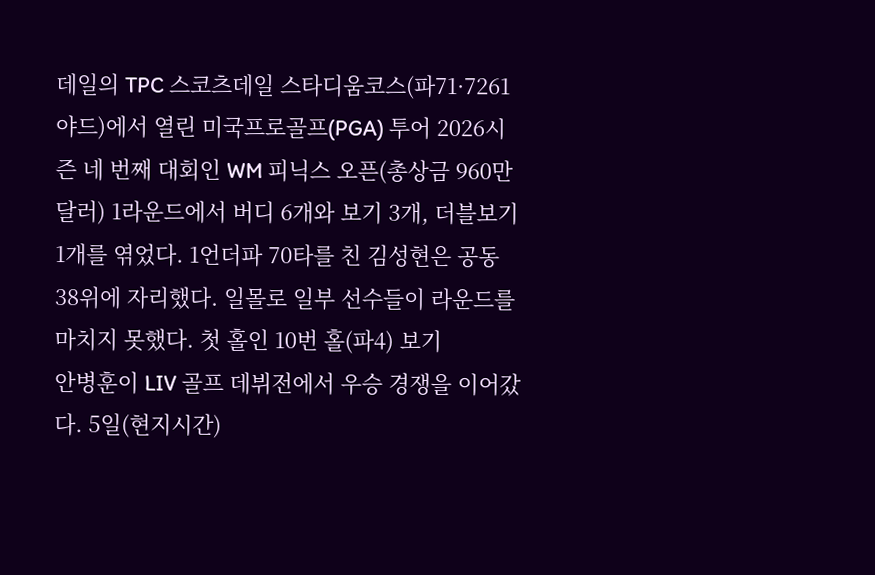데일의 TPC 스코츠데일 스타디움코스(파71·7261야드)에서 열린 미국프로골프(PGA) 투어 2026시즌 네 번째 대회인 WM 피닉스 오픈(총상금 960만달러) 1라운드에서 버디 6개와 보기 3개, 더블보기 1개를 엮었다. 1언더파 70타를 친 김성현은 공동 38위에 자리했다. 일몰로 일부 선수들이 라운드를 마치지 못했다. 첫 홀인 10번 홀(파4) 보기
안병훈이 LIV 골프 데뷔전에서 우승 경쟁을 이어갔다. 5일(현지시간)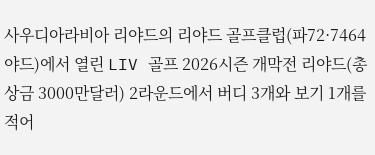사우디아라비아 리야드의 리야드 골프클럽(파72·7464야드)에서 열린 LIV 골프 2026시즌 개막전 리야드(총상금 3000만달러) 2라운드에서 버디 3개와 보기 1개를 적어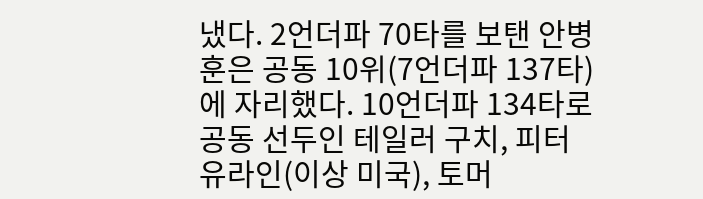냈다. 2언더파 70타를 보탠 안병훈은 공동 10위(7언더파 137타)에 자리했다. 10언더파 134타로 공동 선두인 테일러 구치, 피터 유라인(이상 미국), 토머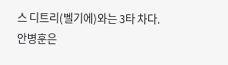스 디트리(벨기에)와는 3타 차다. 안병훈은